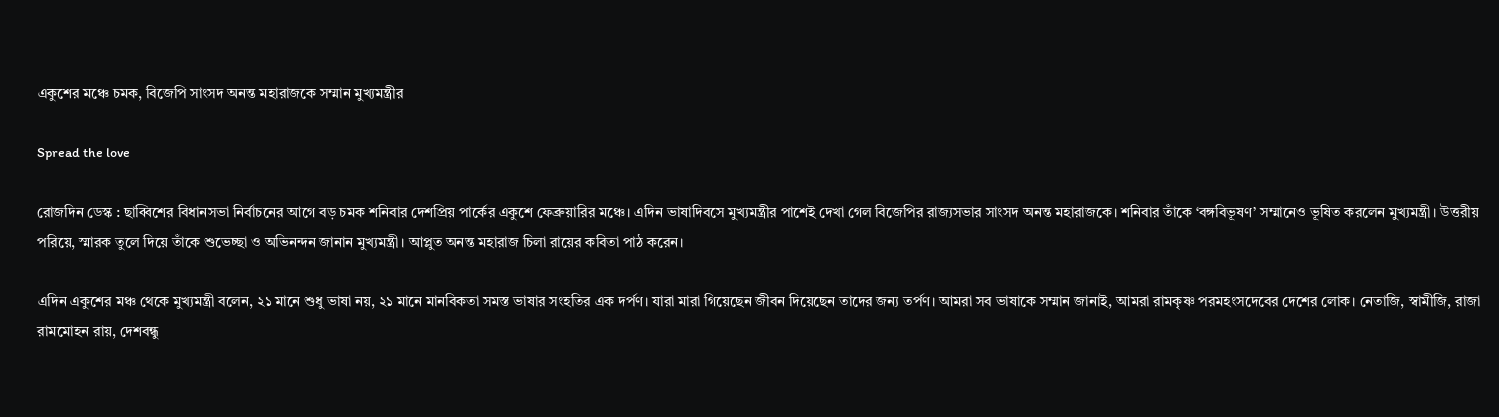একুশের মঞ্চে চমক, বিজেপি সাংসদ অনন্ত মহারাজকে সম্মান মুখ্যমন্ত্রীর

Spread the love

রোজদিন ডেস্ক : ছাব্বিশের বিধানসভা নির্বাচনের আগে বড় চমক শনিবার দেশপ্রিয় পার্কের একুশে ফেব্রুয়ারির মঞ্চে। এদিন ভাষাদিবসে মুখ্যমন্ত্রীর পাশেই দেখা গেল বিজেপির রাজ্যসভার সাংসদ অনন্ত মহারাজকে। শনিবার তাঁকে ‘বঙ্গবিভূষণ’ সম্মানেও ভূষিত করলেন মুখ্যমন্ত্রী। উত্তরীয় পরিয়ে, স্মারক তুলে দিয়ে তাঁকে শুভেচ্ছা ও অভিনন্দন জানান মুখ্যমন্ত্রী। আপ্লুত অনন্ত মহারাজ চিলা রায়ের কবিতা পাঠ করেন।

এদিন একুশের মঞ্চ থেকে মুখ্যমন্ত্রী বলেন, ২১ মানে শুধু ভাষা নয়, ২১ মানে মানবিকতা সমস্ত ভাষার সংহতির এক দর্পণ। যারা মারা গিয়েছেন জীবন দিয়েছেন তাদের জন্য তর্পণ। আমরা সব ভাষাকে সম্মান জানাই, আমরা রামকৃষ্ণ পরমহংসদেবের দেশের লোক। নেতাজি, স্বামীজি, রাজা রামমোহন রায়, দেশবন্ধু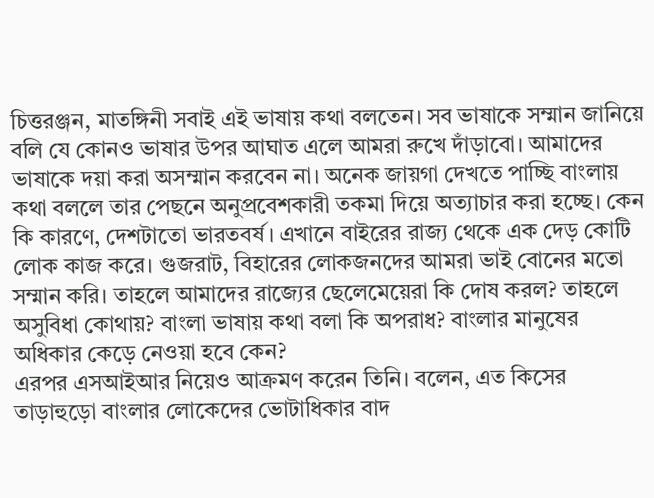চিত্তরঞ্জন, মাতঙ্গিনী সবাই এই ভাষায় কথা বলতেন। সব ভাষাকে সম্মান জানিয়ে বলি যে কোনও ভাষার উপর আঘাত এলে আমরা রুখে দাঁড়াবো। আমাদের ভাষাকে দয়া করা অসম্মান করবেন না। অনেক জায়গা দেখতে পাচ্ছি বাংলায় কথা বললে তার পেছনে অনুপ্রবেশকারী তকমা দিয়ে অত্যাচার করা হচ্ছে। কেন কি কারণে, দেশটাতো ভারতবর্ষ। এখানে বাইরের রাজ্য থেকে এক দেড় কোটি লোক কাজ করে। গুজরাট, বিহারের লোকজনদের আমরা ভাই বোনের মতো সম্মান করি। তাহলে আমাদের রাজ্যের ছেলেমেয়েরা কি দোষ করল? তাহলে অসুবিধা কোথায়? বাংলা ভাষায় কথা বলা কি অপরাধ? বাংলার মানুষের অধিকার কেড়ে নেওয়া হবে কেন?
এরপর এসআইআর নিয়েও আক্রমণ করেন তিনি। বলেন, এত কিসের তাড়াহুড়ো বাংলার লোকেদের ভোটাধিকার বাদ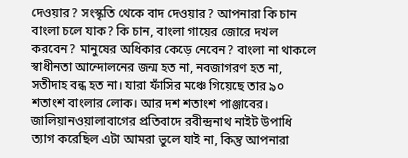দেওয়ার? সংস্কৃতি থেকে বাদ দেওয়ার? আপনারা কি চান বাংলা চলে যাক? কি চান, বাংলা গায়ের জোরে দখল করবেন? মানুষের অধিকার কেড়ে নেবেন? বাংলা না থাকলে স্বাধীনতা আন্দোলনের জন্ম হত না, নবজাগরণ হত না, সতীদাহ বন্ধ হত না। যারা ফাঁসির মঞ্চে গিয়েছে তার ৯০ শতাংশ বাংলার লোক। আর দশ শতাংশ পাঞ্জাবের। জালিয়ানওয়ালাবাগের প্রতিবাদে রবীন্দ্রনাথ নাইট উপাধি ত্যাগ করেছিল এটা আমরা ভুলে যাই না, কিন্তু আপনারা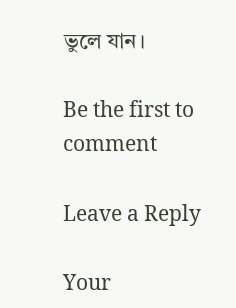ভুলে যান।

Be the first to comment

Leave a Reply

Your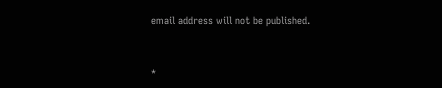email address will not be published.


*